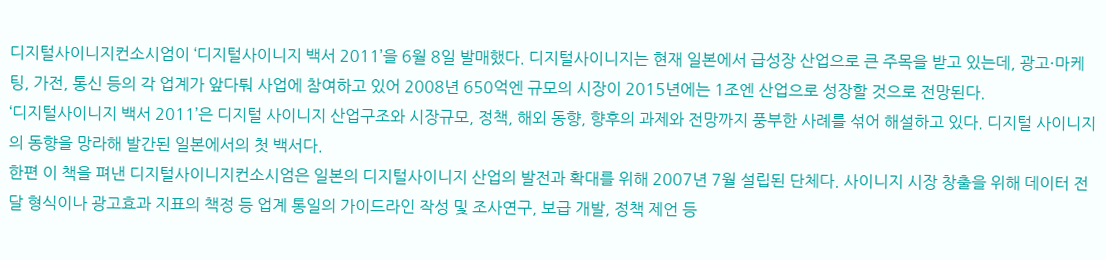디지털사이니지컨소시엄이 ‘디지털사이니지 백서 2011’을 6월 8일 발매했다. 디지털사이니지는 현재 일본에서 급성장 산업으로 큰 주목을 받고 있는데, 광고·마케팅, 가전, 통신 등의 각 업계가 앞다퉈 사업에 참여하고 있어 2008년 650억엔 규모의 시장이 2015년에는 1조엔 산업으로 성장할 것으로 전망된다.
‘디지털사이니지 백서 2011’은 디지털 사이니지 산업구조와 시장규모, 정책, 해외 동향, 향후의 과제와 전망까지 풍부한 사례를 섞어 해설하고 있다. 디지털 사이니지의 동향을 망라해 발간된 일본에서의 첫 백서다.
한편 이 책을 펴낸 디지털사이니지컨소시엄은 일본의 디지털사이니지 산업의 발전과 확대를 위해 2007년 7월 설립된 단체다. 사이니지 시장 창출을 위해 데이터 전달 형식이나 광고효과 지표의 책정 등 업계 통일의 가이드라인 작성 및 조사연구, 보급 개발, 정책 제언 등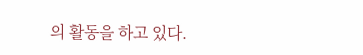의 활동을 하고 있다.